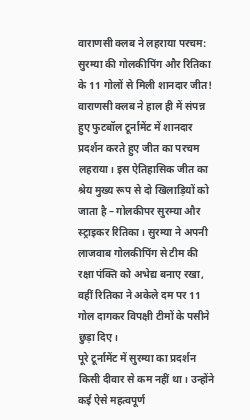वाराणसी क्लब ने लहराया परचम: सुरम्या की गोलकीपिंग और रितिका के 11 गोलों से मिली शानदार जीत!
वाराणसी क्लब ने हाल ही में संपन्न हुए फुटबॉल टूर्नामेंट में शानदार प्रदर्शन करते हुए जीत का परचम लहराया। इस ऐतिहासिक जीत का श्रेय मुख्य रूप से दो खिलाड़ियों को जाता है – गोलकीपर सुरम्या और स्ट्राइकर रितिका। सुरम्या ने अपनी लाजवाब गोलकीपिंग से टीम की रक्षा पंक्ति को अभेद्य बनाए रखा, वहीं रितिका ने अकेले दम पर 11 गोल दागकर विपक्षी टीमों के पसीने छुड़ा दिए।
पूरे टूर्नामेंट में सुरम्या का प्रदर्शन किसी दीवार से कम नहीं था। उन्होंने कई ऐसे महत्वपूर्ण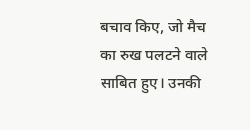बचाव किए, जो मैच का रुख पलटने वाले साबित हुए। उनकी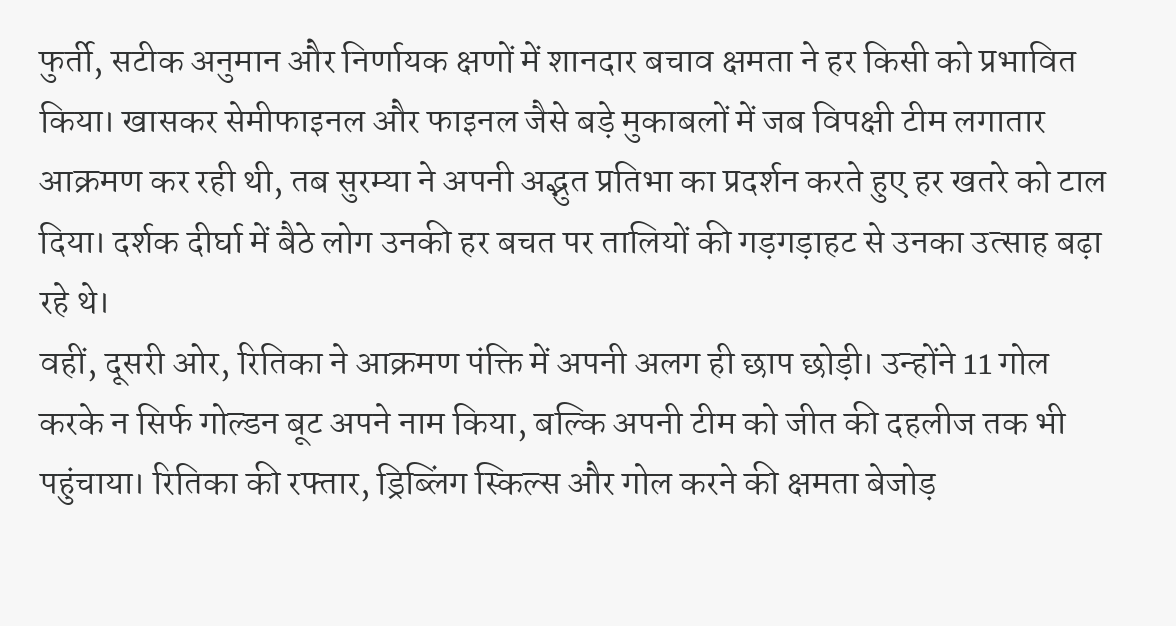फुर्ती, सटीक अनुमान और निर्णायक क्षणों में शानदार बचाव क्षमता ने हर किसी को प्रभावित किया। खासकर सेमीफाइनल और फाइनल जैसे बड़े मुकाबलों में जब विपक्षी टीम लगातार आक्रमण कर रही थी, तब सुरम्या ने अपनी अद्भुत प्रतिभा का प्रदर्शन करते हुए हर खतरे को टाल दिया। दर्शक दीर्घा में बैठे लोग उनकी हर बचत पर तालियों की गड़गड़ाहट से उनका उत्साह बढ़ा रहे थे।
वहीं, दूसरी ओर, रितिका ने आक्रमण पंक्ति में अपनी अलग ही छाप छोड़ी। उन्होंने 11 गोल करके न सिर्फ गोल्डन बूट अपने नाम किया, बल्कि अपनी टीम को जीत की दहलीज तक भी पहुंचाया। रितिका की रफ्तार, ड्रिब्लिंग स्किल्स और गोल करने की क्षमता बेजोड़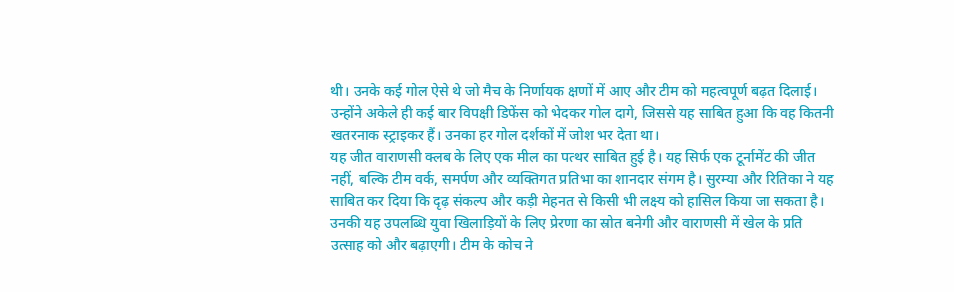थी। उनके कई गोल ऐसे थे जो मैच के निर्णायक क्षणों में आए और टीम को महत्वपूर्ण बढ़त दिलाई। उन्होंने अकेले ही कई बार विपक्षी डिफेंस को भेदकर गोल दागे, जिससे यह साबित हुआ कि वह कितनी खतरनाक स्ट्राइकर हैं। उनका हर गोल दर्शकों में जोश भर देता था।
यह जीत वाराणसी क्लब के लिए एक मील का पत्थर साबित हुई है। यह सिर्फ एक टूर्नामेंट की जीत नहीं, बल्कि टीम वर्क, समर्पण और व्यक्तिगत प्रतिभा का शानदार संगम है। सुरम्या और रितिका ने यह साबित कर दिया कि दृढ़ संकल्प और कड़ी मेहनत से किसी भी लक्ष्य को हासिल किया जा सकता है। उनकी यह उपलब्धि युवा खिलाड़ियों के लिए प्रेरणा का स्रोत बनेगी और वाराणसी में खेल के प्रति उत्साह को और बढ़ाएगी। टीम के कोच ने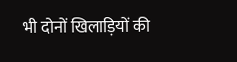भी दोनों खिलाड़ियों की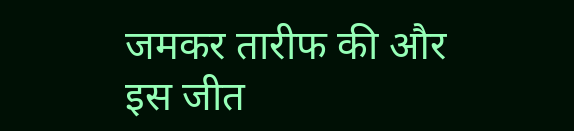जमकर तारीफ की और इस जीत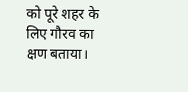को पूरे शहर के लिए गौरव का क्षण बताया।